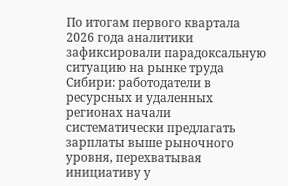По итогам первого квартала 2026 года аналитики зафиксировали парадоксальную ситуацию на рынке труда Сибири: работодатели в ресурсных и удаленных регионах начали систематически предлагать зарплаты выше рыночного уровня, перехватывая инициативу у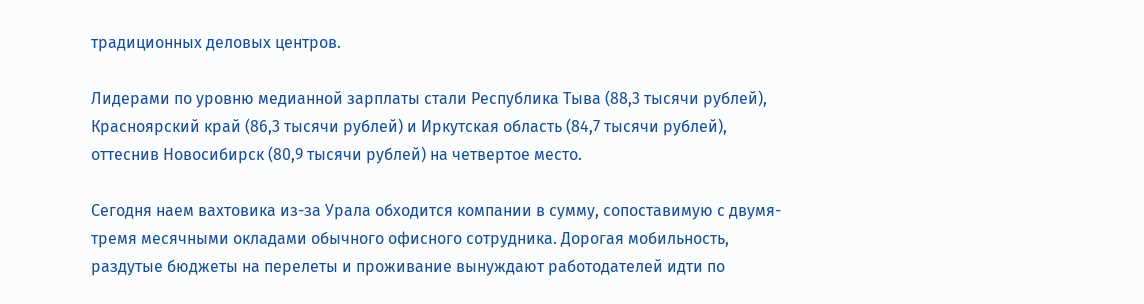традиционных деловых центров.

Лидерами по уровню медианной зарплаты стали Республика Тыва (88,3 тысячи рублей), Красноярский край (86,3 тысячи рублей) и Иркутская область (84,7 тысячи рублей), оттеснив Новосибирск (80,9 тысячи рублей) на четвертое место.

Сегодня наем вахтовика из-за Урала обходится компании в сумму, сопоставимую с двумя-тремя месячными окладами обычного офисного сотрудника. Дорогая мобильность, раздутые бюджеты на перелеты и проживание вынуждают работодателей идти по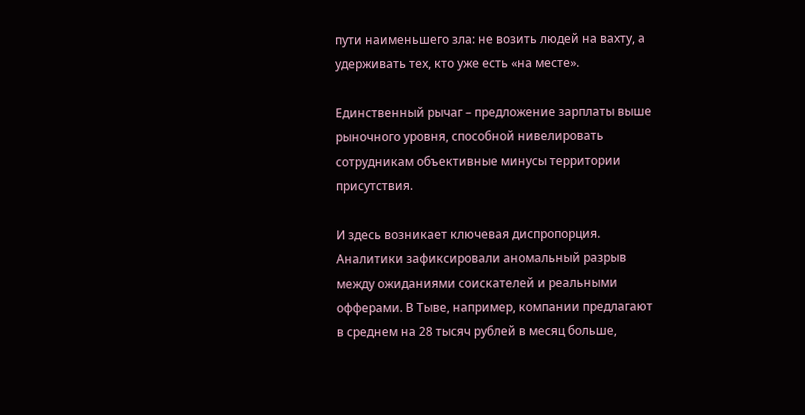пути наименьшего зла: не возить людей на вахту, а удерживать тех, кто уже есть «на месте».

Единственный рычаг – предложение зарплаты выше рыночного уровня, способной нивелировать сотрудникам объективные минусы территории присутствия.

И здесь возникает ключевая диспропорция. Аналитики зафиксировали аномальный разрыв между ожиданиями соискателей и реальными офферами. В Тыве, например, компании предлагают в среднем на 28 тысяч рублей в месяц больше,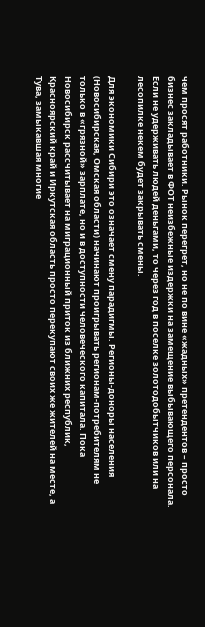чем просят работники. Рынок перегрет, но не по вине «жадных» претендентов – просто бизнес закладывает в ФОТ неизбежные издержки на замещение выбывающего персонала. Если не удерживать людей деньгами, то через год в поселке золотодобытчиков или на лесопилке некем будет закрывать смены.

Для экономики Сибири это означает смену парадигмы. Регионы-доноры населения (Новосибирская, Омская области) начинают проигрывать регионам-потребителям не только в «грязной» зарплате, но и в доступности человеческого капитала. Пока Новосибирск рассчитывает на миграционный приток из ближних республик, Красноярский край и Иркутская область просто перекупают своих же жителей на месте, а Тува, замыкавшая многие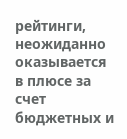рейтинги, неожиданно оказывается в плюсе за счет бюджетных и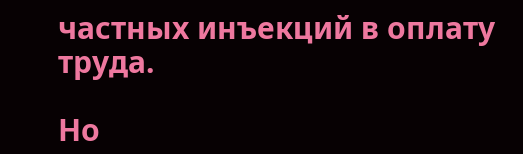частных инъекций в оплату труда.

Но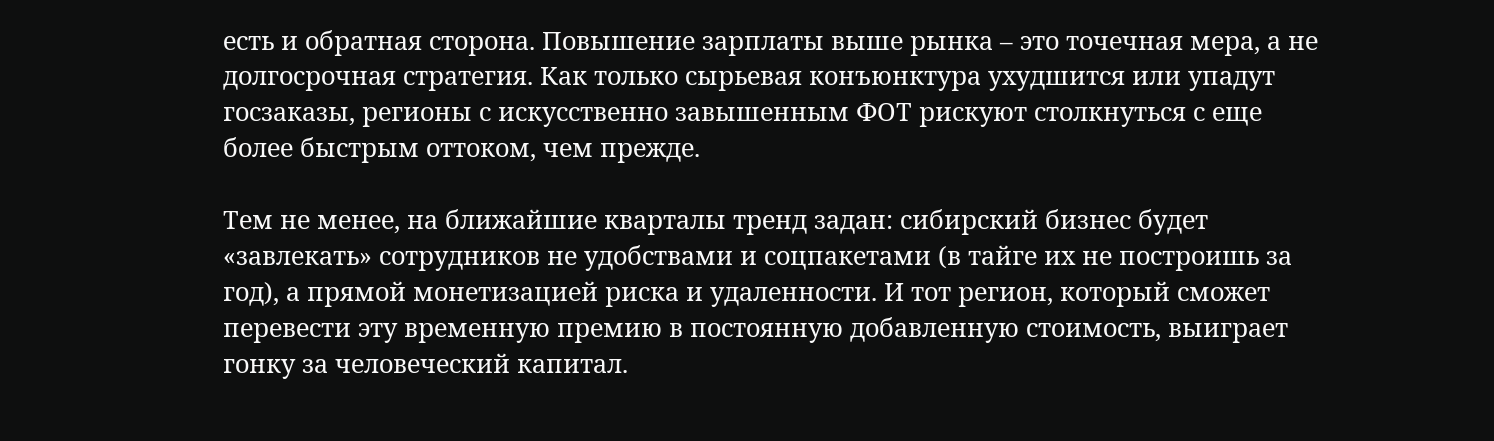есть и обратная сторона. Повышение зарплаты выше рынка – это точечная мера, а не долгосрочная стратегия. Как только сырьевая конъюнктура ухудшится или упадут госзаказы, регионы с искусственно завышенным ФОТ рискуют столкнуться с еще более быстрым оттоком, чем прежде.

Тем не менее, на ближайшие кварталы тренд задан: сибирский бизнес будет «завлекать» сотрудников не удобствами и соцпакетами (в тайге их не построишь за год), а прямой монетизацией риска и удаленности. И тот регион, который сможет перевести эту временную премию в постоянную добавленную стоимость, выиграет гонку за человеческий капитал.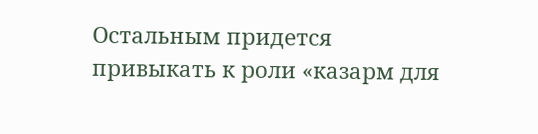Остальным придется привыкать к роли «казарм для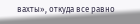вахты», откуда все равно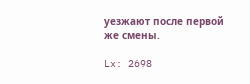уезжают после первой же смены.

Lx: 2698